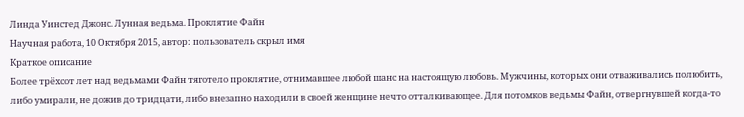Линда Уинстед Джонс. Лунная ведьма. Проклятие Файн
Научная работа, 10 Октября 2015, автор: пользователь скрыл имя
Краткое описание
Более трёхсот лет над ведьмами Файн тяготело проклятие, отнимавшее любой шанс на настоящую любовь. Мужчины, которых они отваживались полюбить, либо умирали, не дожив до тридцати, либо внезапно находили в своей женщине нечто отталкивающее. Для потомков ведьмы Файн, отвергнувшей когда-то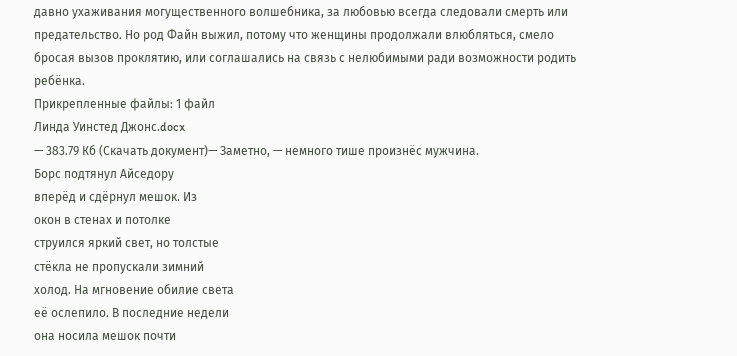давно ухаживания могущественного волшебника, за любовью всегда следовали смерть или предательство. Но род Файн выжил, потому что женщины продолжали влюбляться, смело бросая вызов проклятию, или соглашались на связь с нелюбимыми ради возможности родить ребёнка.
Прикрепленные файлы: 1 файл
Линда Уинстед Джонс.docx
— 383.79 Кб (Скачать документ)— Заметно, — немного тише произнёс мужчина.
Борс подтянул Айседору
вперёд и сдёрнул мешок. Из
окон в стенах и потолке
струился яркий свет, но толстые
стёкла не пропускали зимний
холод. На мгновение обилие света
её ослепило. В последние недели
она носила мешок почти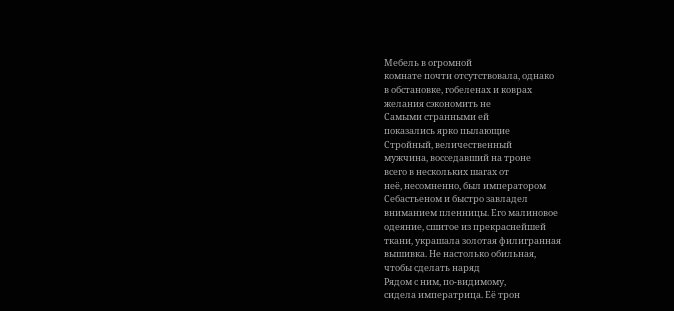Мебель в огромной
комнате почти отсутствовала, однако
в обстановке, гобеленах и коврах
желания сэкономить не
Самыми странными ей
показались ярко пылающие
Стройный, величественный
мужчина, восседавший на троне
всего в нескольких шагах от
неё, несомненно, был императором
Себастьеном и быстро завладел
вниманием пленницы. Его малиновое
одеяние, сшитое из прекраснейшей
ткани, украшала золотая филигранная
вышивка. Не настолько обильная,
чтобы сделать наряд
Рядом с ним, по-видимому,
сидела императрица. Её трон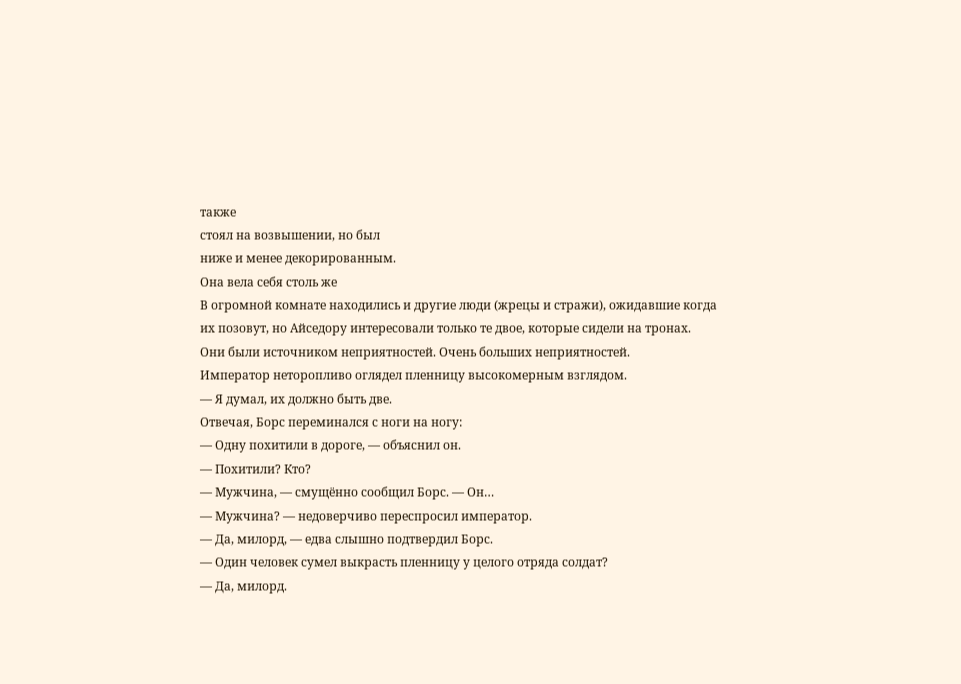также
стоял на возвышении, но был
ниже и менее декорированным.
Она вела себя столь же
В огромной комнате находились и другие люди (жрецы и стражи), ожидавшие когда их позовут, но Айседору интересовали только те двое, которые сидели на тронах. Они были источником неприятностей. Очень больших неприятностей.
Император неторопливо оглядел пленницу высокомерным взглядом.
— Я думал, их должно быть две.
Отвечая, Борс переминался с ноги на ногу:
— Одну похитили в дороге, — объяснил он.
— Похитили? Кто?
— Мужчина, — смущённо сообщил Борс. — Он…
— Мужчина? — недоверчиво переспросил император.
— Да, милорд, — едва слышно подтвердил Борс.
— Один человек сумел выкрасть пленницу у целого отряда солдат?
— Да, милорд.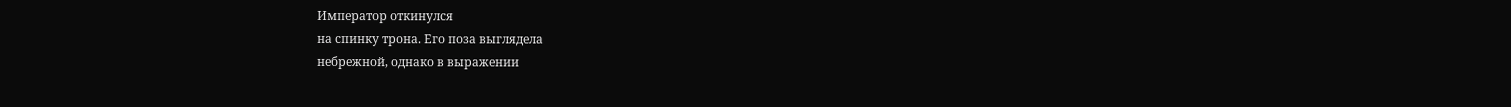Император откинулся
на спинку трона. Его поза выглядела
небрежной, однако в выражении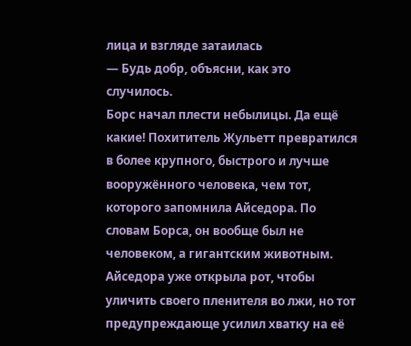лица и взгляде затаилась
— Будь добр, объясни, как это случилось.
Борс начал плести небылицы. Да ещё какие! Похититель Жульетт превратился в более крупного, быстрого и лучше вооружённого человека, чем тот, которого запомнила Айседора. По словам Борса, он вообще был не человеком, а гигантским животным. Айседора уже открыла рот, чтобы уличить своего пленителя во лжи, но тот предупреждающе усилил хватку на её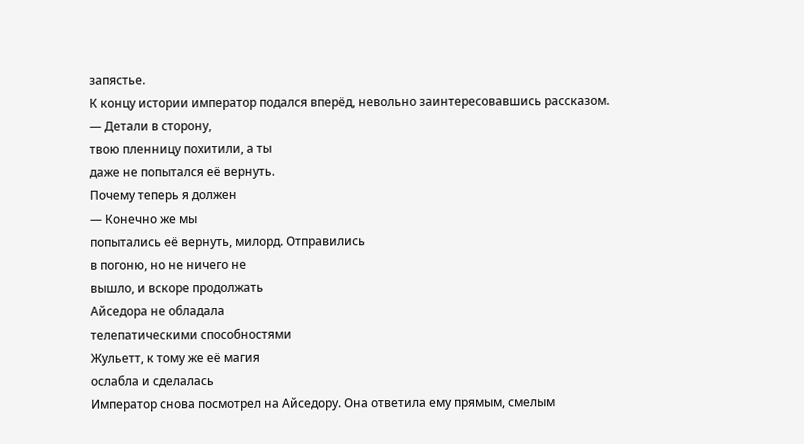запястье.
К концу истории император подался вперёд, невольно заинтересовавшись рассказом.
— Детали в сторону,
твою пленницу похитили, а ты
даже не попытался её вернуть.
Почему теперь я должен
— Конечно же мы
попытались её вернуть, милорд. Отправились
в погоню, но не ничего не
вышло, и вскоре продолжать
Айседора не обладала
телепатическими способностями
Жульетт, к тому же её магия
ослабла и сделалась
Император снова посмотрел на Айседору. Она ответила ему прямым, смелым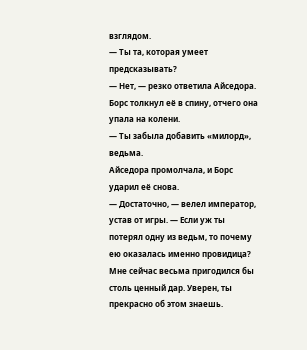взглядом.
— Ты та, которая умеет предсказывать?
— Нет, — резко ответила Айседора.
Борс толкнул её в спину, отчего она упала на колени.
— Ты забыла добавить «милорд», ведьма.
Айседора промолчала, и Борс ударил её снова.
— Достаточно, — велел император, устав от игры. — Если уж ты потерял одну из ведьм, то почему ею оказалась именно провидица? Мне сейчас весьма пригодился бы столь ценный дар. Уверен, ты прекрасно об этом знаешь.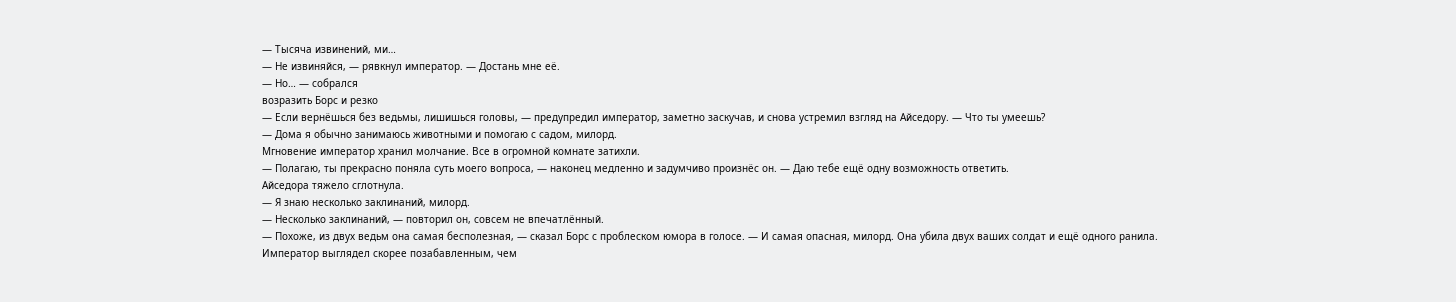— Тысяча извинений, ми…
— Не извиняйся, — рявкнул император. — Достань мне её.
— Но… — собрался
возразить Борс и резко
— Если вернёшься без ведьмы, лишишься головы, — предупредил император, заметно заскучав, и снова устремил взгляд на Айседору. — Что ты умеешь?
— Дома я обычно занимаюсь животными и помогаю с садом, милорд.
Мгновение император хранил молчание. Все в огромной комнате затихли.
— Полагаю, ты прекрасно поняла суть моего вопроса, — наконец медленно и задумчиво произнёс он. — Даю тебе ещё одну возможность ответить.
Айседора тяжело сглотнула.
— Я знаю несколько заклинаний, милорд.
— Несколько заклинаний, — повторил он, совсем не впечатлённый.
— Похоже, из двух ведьм она самая бесполезная, — сказал Борс с проблеском юмора в голосе. — И самая опасная, милорд. Она убила двух ваших солдат и ещё одного ранила.
Император выглядел скорее позабавленным, чем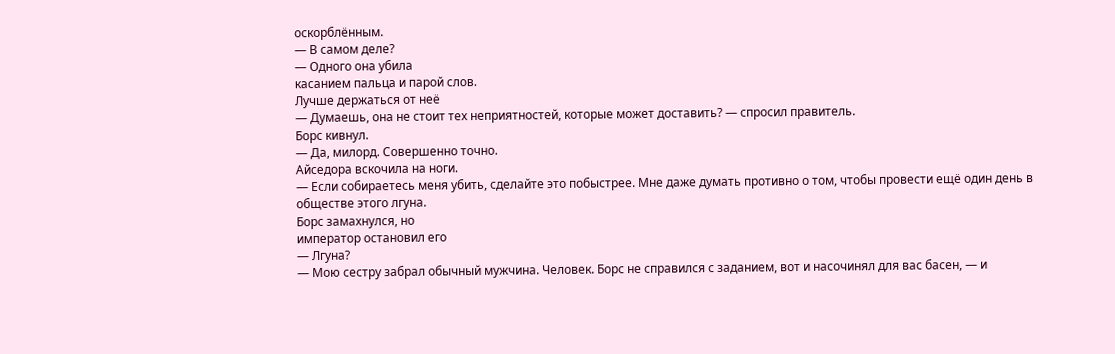оскорблённым.
— В самом деле?
— Одного она убила
касанием пальца и парой слов.
Лучше держаться от неё
— Думаешь, она не стоит тех неприятностей, которые может доставить? — спросил правитель.
Борс кивнул.
— Да, милорд. Совершенно точно.
Айседора вскочила на ноги.
— Если собираетесь меня убить, сделайте это побыстрее. Мне даже думать противно о том, чтобы провести ещё один день в обществе этого лгуна.
Борс замахнулся, но
император остановил его
— Лгуна?
— Мою сестру забрал обычный мужчина. Человек. Борс не справился с заданием, вот и насочинял для вас басен, — и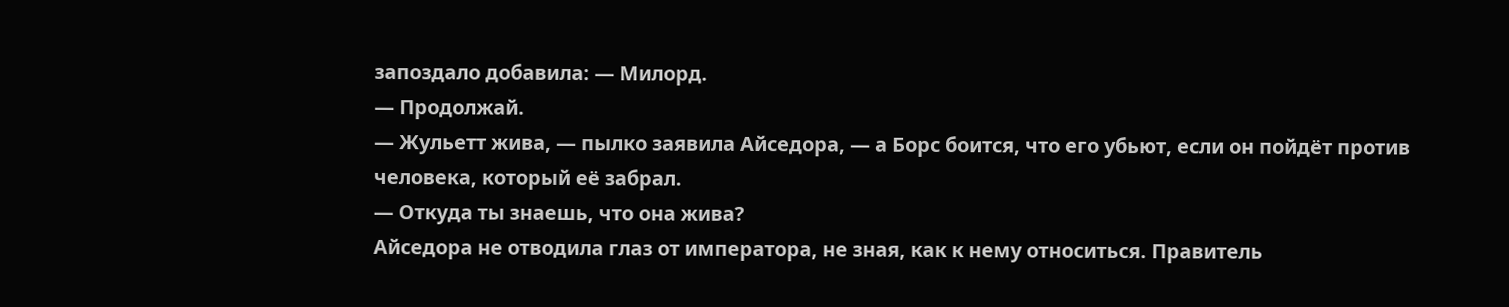запоздало добавила: — Милорд.
— Продолжай.
— Жульетт жива, — пылко заявила Айседора, — а Борс боится, что его убьют, если он пойдёт против человека, который её забрал.
— Откуда ты знаешь, что она жива?
Айседора не отводила глаз от императора, не зная, как к нему относиться. Правитель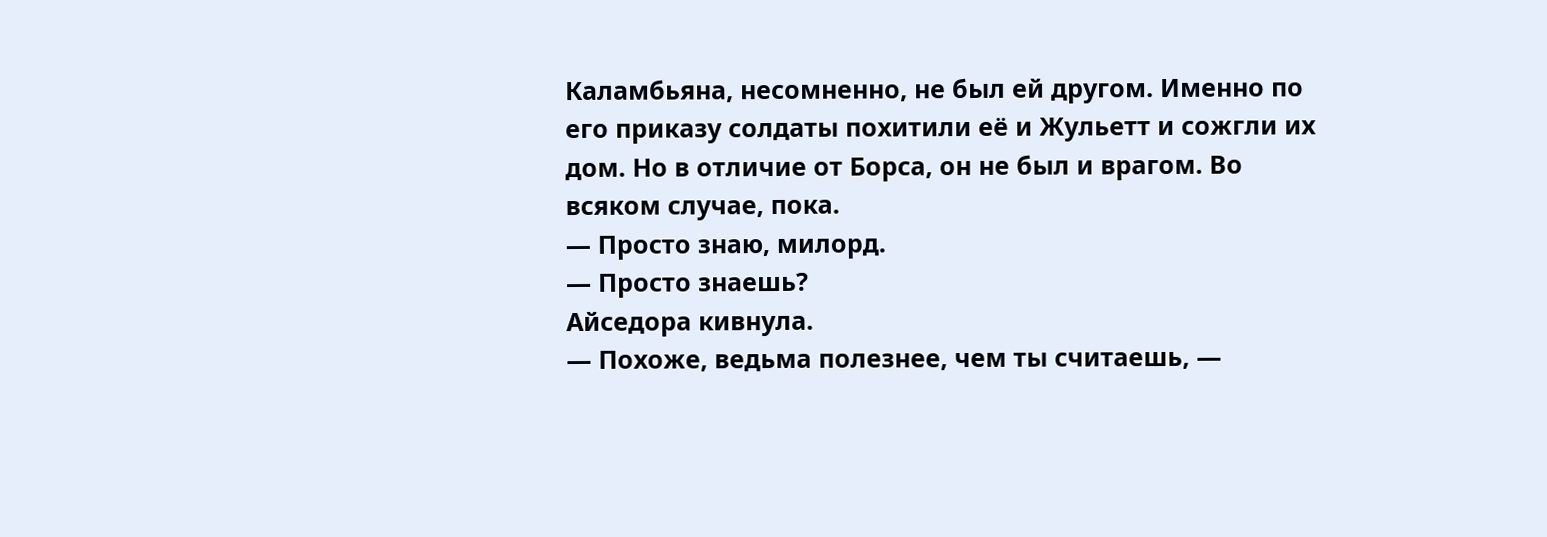Каламбьяна, несомненно, не был ей другом. Именно по его приказу солдаты похитили её и Жульетт и сожгли их дом. Но в отличие от Борса, он не был и врагом. Во всяком случае, пока.
— Просто знаю, милорд.
— Просто знаешь?
Айседора кивнула.
— Похоже, ведьма полезнее, чем ты считаешь, —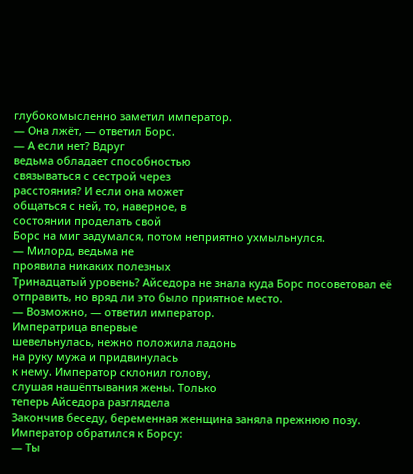глубокомысленно заметил император.
— Она лжёт, — ответил Борс.
— А если нет? Вдруг
ведьма обладает способностью
связываться с сестрой через
расстояния? И если она может
общаться с ней, то, наверное, в
состоянии проделать свой
Борс на миг задумался, потом неприятно ухмыльнулся.
— Милорд, ведьма не
проявила никаких полезных
Тринадцатый уровень? Айседора не знала куда Борс посоветовал её отправить, но вряд ли это было приятное место.
— Возможно, — ответил император.
Императрица впервые
шевельнулась, нежно положила ладонь
на руку мужа и придвинулась
к нему. Император склонил голову,
слушая нашёптывания жены. Только
теперь Айседора разглядела
Закончив беседу, беременная женщина заняла прежнюю позу.
Император обратился к Борсу:
— Ты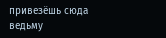привезёшь сюда
ведьму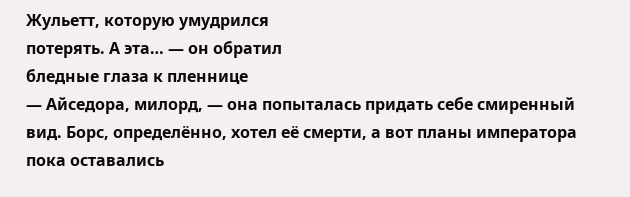Жульетт, которую умудрился
потерять. А эта… — он обратил
бледные глаза к пленнице
— Айседора, милорд, — она попыталась придать себе смиренный вид. Борс, определённо, хотел её смерти, а вот планы императора пока оставались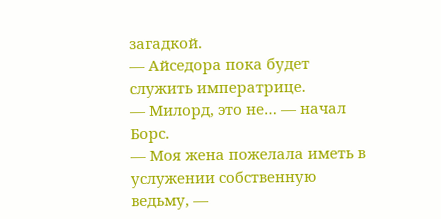загадкой.
— Айседора пока будет служить императрице.
— Милорд, это не… — начал Борс.
— Моя жена пожелала иметь в услужении собственную ведьму, —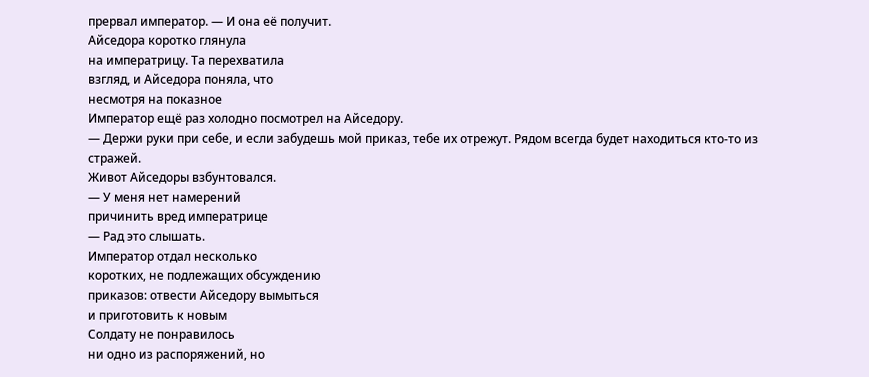прервал император. — И она её получит.
Айседора коротко глянула
на императрицу. Та перехватила
взгляд, и Айседора поняла, что
несмотря на показное
Император ещё раз холодно посмотрел на Айседору.
— Держи руки при себе, и если забудешь мой приказ, тебе их отрежут. Рядом всегда будет находиться кто-то из стражей.
Живот Айседоры взбунтовался.
— У меня нет намерений
причинить вред императрице
— Рад это слышать.
Император отдал несколько
коротких, не подлежащих обсуждению
приказов: отвести Айседору вымыться
и приготовить к новым
Солдату не понравилось
ни одно из распоряжений, но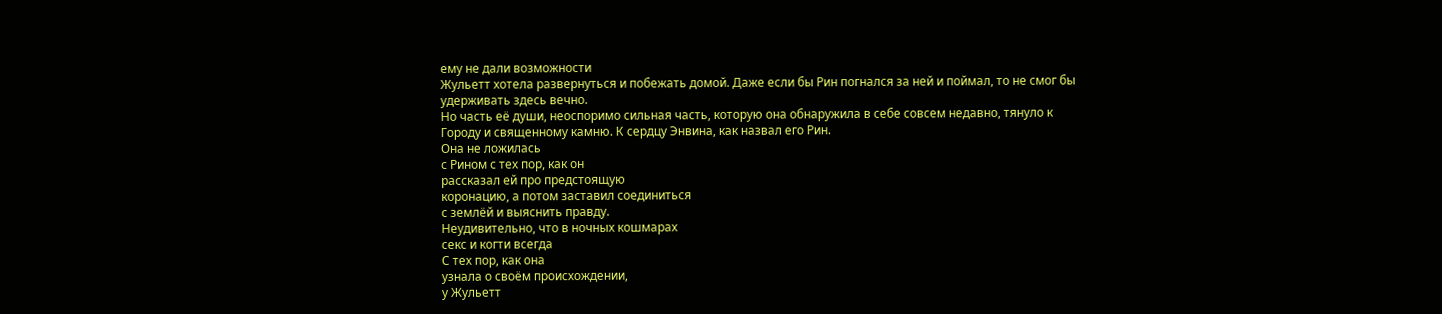ему не дали возможности
Жульетт хотела развернуться и побежать домой. Даже если бы Рин погнался за ней и поймал, то не смог бы удерживать здесь вечно.
Но часть её души, неоспоримо сильная часть, которую она обнаружила в себе совсем недавно, тянуло к Городу и священному камню. К сердцу Энвина, как назвал его Рин.
Она не ложилась
с Рином с тех пор, как он
рассказал ей про предстоящую
коронацию, а потом заставил соединиться
с землёй и выяснить правду.
Неудивительно, что в ночных кошмарах
секс и когти всегда
С тех пор, как она
узнала о своём происхождении,
у Жульетт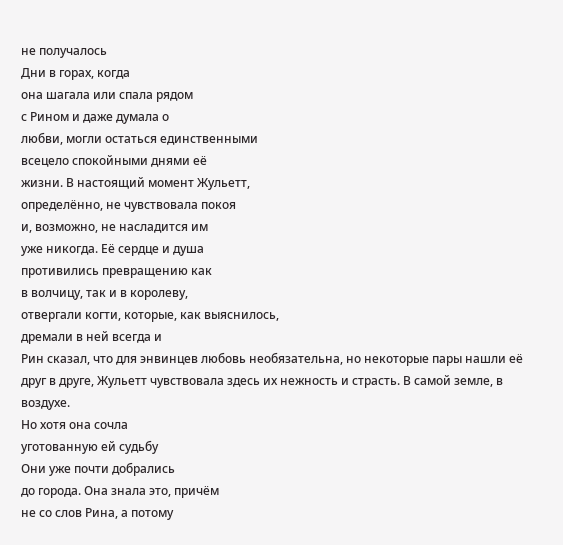не получалось
Дни в горах, когда
она шагала или спала рядом
с Рином и даже думала о
любви, могли остаться единственными
всецело спокойными днями её
жизни. В настоящий момент Жульетт,
определённо, не чувствовала покоя
и, возможно, не насладится им
уже никогда. Её сердце и душа
противились превращению как
в волчицу, так и в королеву,
отвергали когти, которые, как выяснилось,
дремали в ней всегда и
Рин сказал, что для энвинцев любовь необязательна, но некоторые пары нашли её друг в друге, Жульетт чувствовала здесь их нежность и страсть. В самой земле, в воздухе.
Но хотя она сочла
уготованную ей судьбу
Они уже почти добрались
до города. Она знала это, причём
не со слов Рина, а потому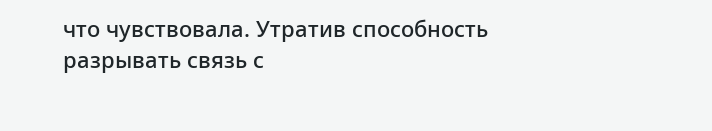что чувствовала. Утратив способность
разрывать связь с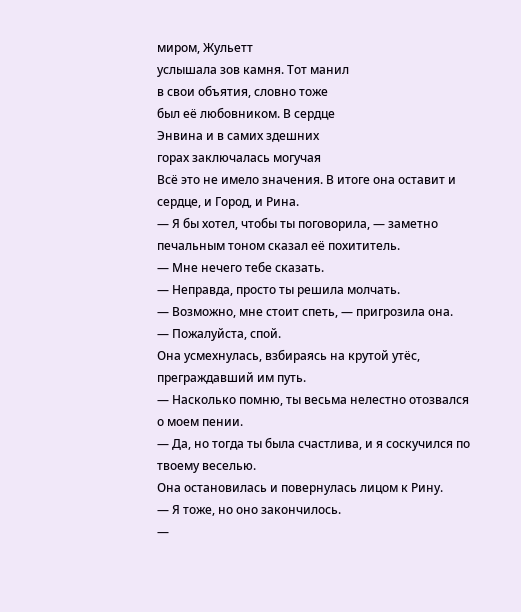миром, Жульетт
услышала зов камня. Тот манил
в свои объятия, словно тоже
был её любовником. В сердце
Энвина и в самих здешних
горах заключалась могучая
Всё это не имело значения. В итоге она оставит и сердце, и Город, и Рина.
— Я бы хотел, чтобы ты поговорила, — заметно печальным тоном сказал её похититель.
— Мне нечего тебе сказать.
— Неправда, просто ты решила молчать.
— Возможно, мне стоит спеть, — пригрозила она.
— Пожалуйста, спой.
Она усмехнулась, взбираясь на крутой утёс, преграждавший им путь.
— Насколько помню, ты весьма нелестно отозвался о моем пении.
— Да, но тогда ты была счастлива, и я соскучился по твоему веселью.
Она остановилась и повернулась лицом к Рину.
— Я тоже, но оно закончилось.
—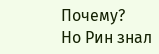Почему?
Но Рин знал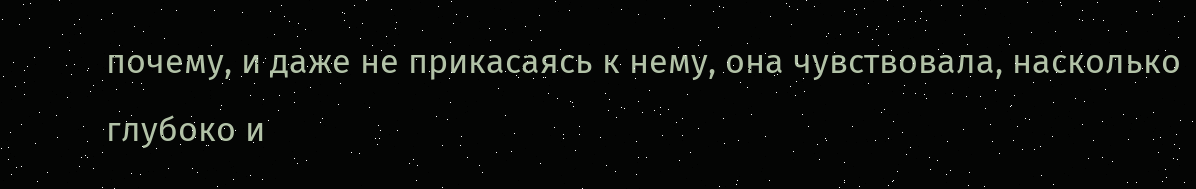почему, и даже не прикасаясь к нему, она чувствовала, насколько глубоко и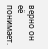верно он её понимает.